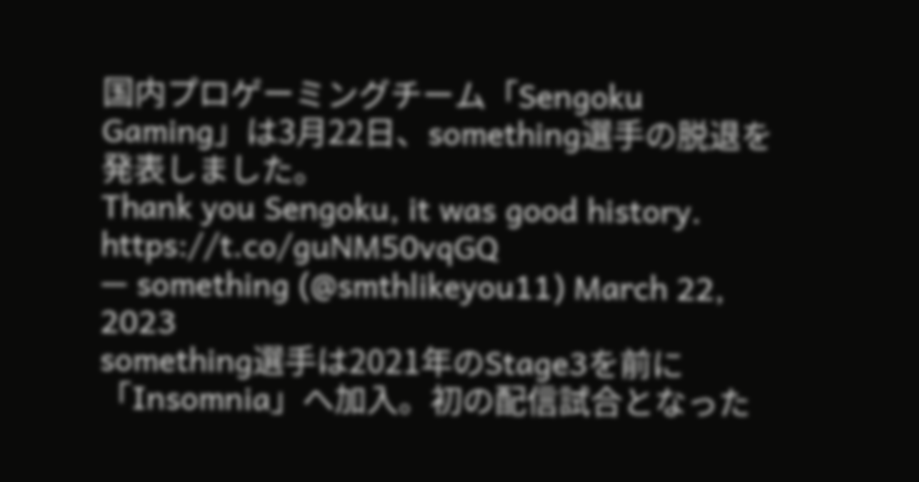国内プロゲーミングチーム「Sengoku Gaming」は3月22日、something選手の脱退を発表しました。
Thank you Sengoku, it was good history. https://t.co/guNM50vqGQ
— something (@smthlikeyou11) March 22, 2023
something選手は2021年のStage3を前に「Insomnia」へ加入。初の配信試合となった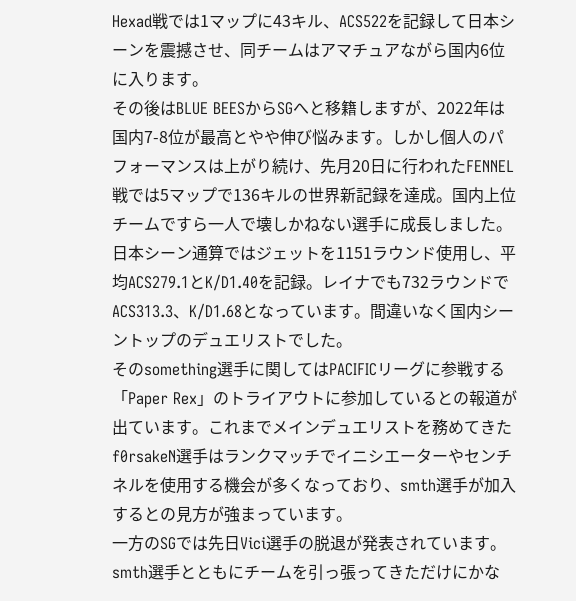Hexad戦では1マップに43キル、ACS522を記録して日本シーンを震撼させ、同チームはアマチュアながら国内6位に入ります。
その後はBLUE BEESからSGへと移籍しますが、2022年は国内7-8位が最高とやや伸び悩みます。しかし個人のパフォーマンスは上がり続け、先月20日に行われたFENNEL戦では5マップで136キルの世界新記録を達成。国内上位チームですら一人で壊しかねない選手に成長しました。
日本シーン通算ではジェットを1151ラウンド使用し、平均ACS279.1とK/D1.40を記録。レイナでも732ラウンドでACS313.3、K/D1.68となっています。間違いなく国内シーントップのデュエリストでした。
そのsomething選手に関してはPACIFICリーグに参戦する「Paper Rex」のトライアウトに参加しているとの報道が出ています。これまでメインデュエリストを務めてきたf0rsakeN選手はランクマッチでイニシエーターやセンチネルを使用する機会が多くなっており、smth選手が加入するとの見方が強まっています。
一方のSGでは先日Vici選手の脱退が発表されています。smth選手とともにチームを引っ張ってきただけにかな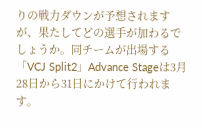りの戦力ダウンが予想されますが、果たしてどの選手が加わるでしょうか。同チームが出場する「VCJ Split2」Advance Stageは3月28日から31日にかけて行われます。